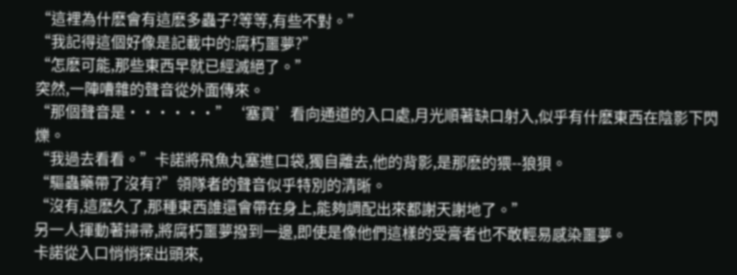“這裡為什麽會有這麽多蟲子?等等,有些不對。”
“我記得這個好像是記載中的:腐朽噩夢?”
“怎麽可能,那些東西早就已經滅絕了。”
突然,一陣嘈雜的聲音從外面傳來。
“那個聲音是······”‘塞貢’看向通道的入口處,月光順著缺口射入,似乎有什麽東西在陰影下閃爍。
“我過去看看。”卡諾將飛魚丸塞進口袋,獨自離去,他的背影,是那麽的猥--狼狽。
“驅蟲藥帶了沒有?”領隊者的聲音似乎特別的清晰。
“沒有,這麽久了,那種東西誰還會帶在身上,能夠調配出來都謝天謝地了。”
另一人揮動著掃帚,將腐朽噩夢撥到一邊,即使是像他們這樣的受膏者也不敢輕易感染噩夢。
卡諾從入口悄悄探出頭來,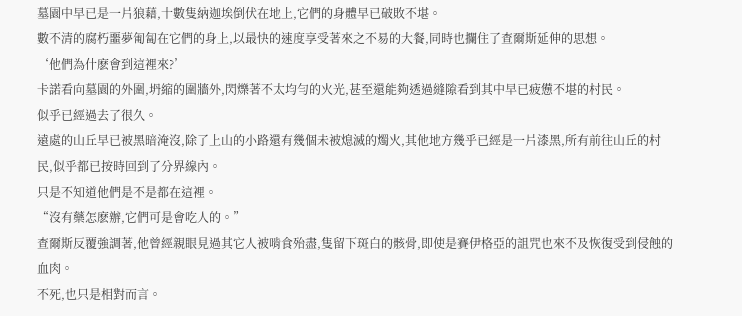墓園中早已是一片狼藉,十數隻納迦埃倒伏在地上,它們的身體早已破敗不堪。
數不清的腐朽噩夢匍匐在它們的身上,以最快的速度享受著來之不易的大餐,同時也攔住了查爾斯延伸的思想。
‘他們為什麽會到這裡來?’
卡諾看向墓園的外圍,坍縮的圍牆外,閃爍著不太均勻的火光,甚至還能夠透過縫隙看到其中早已疲憊不堪的村民。
似乎已經過去了很久。
遠處的山丘早已被黑暗淹沒,除了上山的小路還有幾個未被熄滅的燭火,其他地方幾乎已經是一片漆黑,所有前往山丘的村民,似乎都已按時回到了分界線內。
只是不知道他們是不是都在這裡。
“沒有藥怎麽辦,它們可是會吃人的。”
查爾斯反覆強調著,他曾經親眼見過其它人被啃食殆盡,隻留下斑白的骸骨,即使是賽伊格亞的詛咒也來不及恢復受到侵蝕的血肉。
不死,也只是相對而言。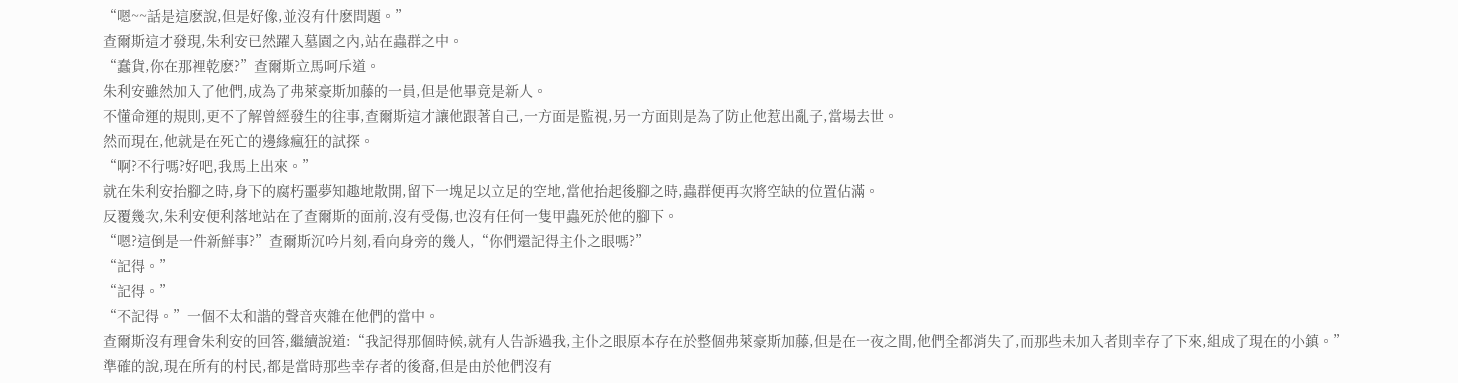“嗯~~話是這麽說,但是好像,並沒有什麽問題。”
查爾斯這才發現,朱利安已然躍入墓園之內,站在蟲群之中。
“蠢貨,你在那裡乾麽?”查爾斯立馬呵斥道。
朱利安雖然加入了他們,成為了弗萊豪斯加藤的一員,但是他畢竟是新人。
不懂命運的規則,更不了解曾經發生的往事,查爾斯這才讓他跟著自己,一方面是監視,另一方面則是為了防止他惹出亂子,當場去世。
然而現在,他就是在死亡的邊緣瘋狂的試探。
“啊?不行嗎?好吧,我馬上出來。”
就在朱利安抬腳之時,身下的腐朽噩夢知趣地散開,留下一塊足以立足的空地,當他抬起後腳之時,蟲群便再次將空缺的位置佔滿。
反覆幾次,朱利安便利落地站在了查爾斯的面前,沒有受傷,也沒有任何一隻甲蟲死於他的腳下。
“嗯?這倒是一件新鮮事?”查爾斯沉吟片刻,看向身旁的幾人,“你們還記得主仆之眼嗎?”
“記得。”
“記得。”
“不記得。”一個不太和諧的聲音夾雜在他們的當中。
查爾斯沒有理會朱利安的回答,繼續說道:“我記得那個時候,就有人告訴過我,主仆之眼原本存在於整個弗萊豪斯加藤,但是在一夜之間,他們全都消失了,而那些未加入者則幸存了下來,組成了現在的小鎮。”
準確的說,現在所有的村民,都是當時那些幸存者的後裔,但是由於他們沒有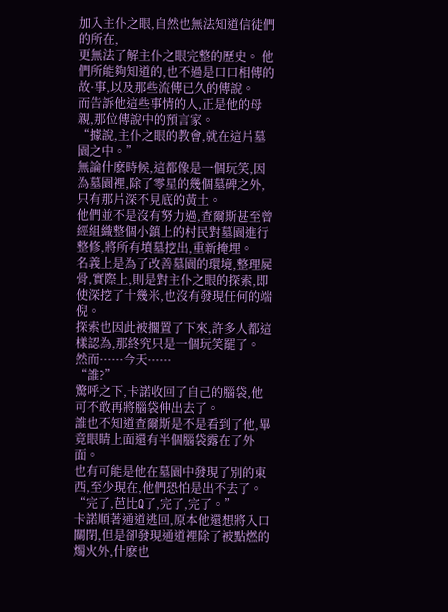加入主仆之眼,自然也無法知道信徒們的所在,
更無法了解主仆之眼完整的歷史。 他們所能夠知道的,也不過是口口相傳的故·事,以及那些流傳已久的傳說。
而告訴他這些事情的人,正是他的母親,那位傳說中的預言家。
“據說,主仆之眼的教會,就在這片墓園之中。”
無論什麽時候,這都像是一個玩笑,因為墓園裡,除了零星的幾個墓碑之外,只有那片深不見底的黃土。
他們並不是沒有努力過,查爾斯甚至曾經組織整個小鎮上的村民對墓園進行整修,將所有墳墓挖出,重新掩埋。
名義上是為了改善墓園的環境,整理屍骨,實際上,則是對主仆之眼的探索,即使深挖了十幾米,也沒有發現任何的端倪。
探索也因此被擱置了下來,許多人都這樣認為,那終究只是一個玩笑罷了。
然而······今天······
“誰?”
驚呼之下,卡諾收回了自己的腦袋,他可不敢再將腦袋伸出去了。
誰也不知道查爾斯是不是看到了他,畢竟眼睛上面還有半個腦袋露在了外面。
也有可能是他在墓園中發現了別的東西,至少現在,他們恐怕是出不去了。
“完了,芭比Q了,完了,完了。”
卡諾順著通道逃回,原本他還想將入口關閉,但是卻發現通道裡除了被點燃的燭火外,什麽也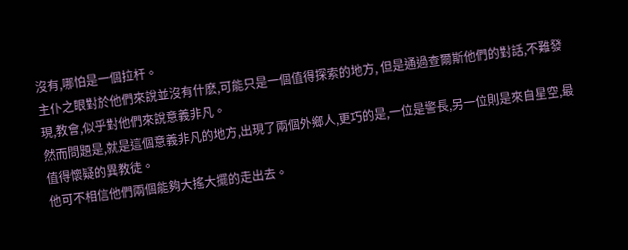沒有,哪怕是一個拉杆。
主仆之眼對於他們來說並沒有什麽,可能只是一個值得探索的地方, 但是通過查爾斯他們的對話,不難發現,教會,似乎對他們來說意義非凡。
然而問題是,就是這個意義非凡的地方,出現了兩個外鄉人,更巧的是,一位是警長,另一位則是來自星空,最值得懷疑的異教徒。
他可不相信他們兩個能夠大搖大擺的走出去。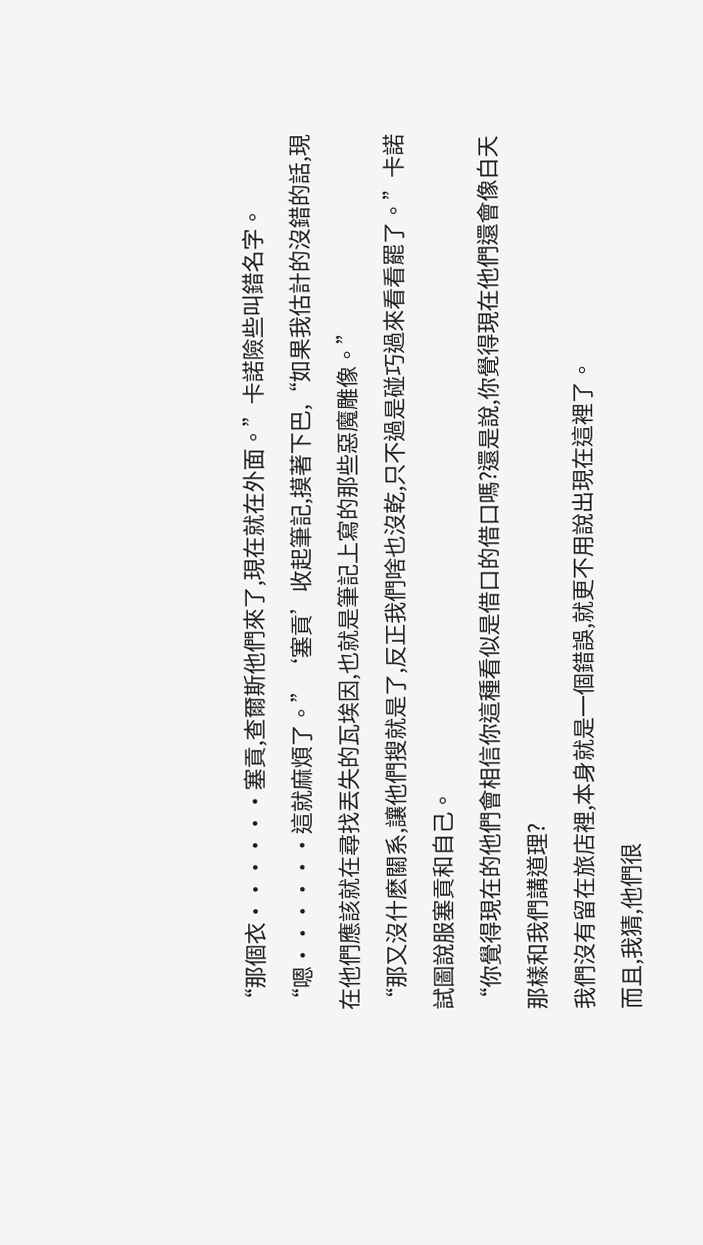“那個衣······塞貢,查爾斯他們來了,現在就在外面。”卡諾險些叫錯名字。
“嗯······這就麻煩了。”‘塞貢’收起筆記,摸著下巴,“如果我估計的沒錯的話,現在他們應該就在尋找丟失的瓦埃因,也就是筆記上寫的那些惡魔雕像。”
“那又沒什麽關系,讓他們搜就是了,反正我們啥也沒乾,只不過是碰巧過來看看罷了。”卡諾試圖說服塞貢和自己。
“你覺得現在的他們會相信你這種看似是借口的借口嗎?還是說,你覺得現在他們還會像白天那樣和我們講道理?
我們沒有留在旅店裡,本身就是一個錯誤,就更不用說出現在這裡了。
而且,我猜,他們很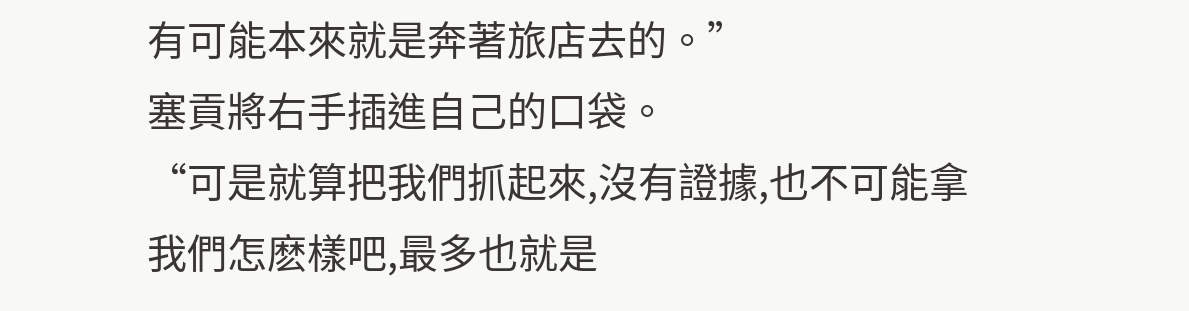有可能本來就是奔著旅店去的。”
塞貢將右手插進自己的口袋。
“可是就算把我們抓起來,沒有證據,也不可能拿我們怎麽樣吧,最多也就是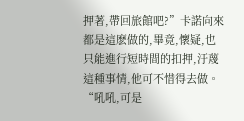押著,帶回旅館吧?”卡諾向來都是這麽做的,畢竟,懷疑,也只能進行短時間的扣押,汙蔑這種事情,他可不惜得去做。
“吼吼,可是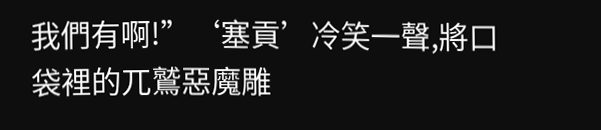我們有啊!”‘塞貢’冷笑一聲,將口袋裡的兀鷲惡魔雕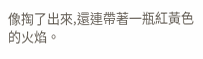像掏了出來,還連帶著一瓶紅黃色的火焰。